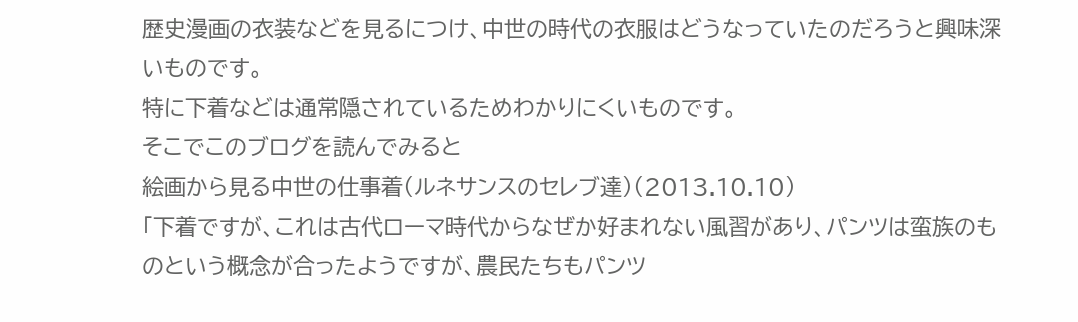歴史漫画の衣装などを見るにつけ、中世の時代の衣服はどうなっていたのだろうと興味深いものです。
特に下着などは通常隠されているためわかりにくいものです。
そこでこのブログを読んでみると
絵画から見る中世の仕事着(ルネサンスのセレブ達)(2013.10.10)
「下着ですが、これは古代ローマ時代からなぜか好まれない風習があり、パンツは蛮族のものという概念が合ったようですが、農民たちもパンツ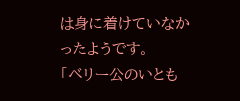は身に着けていなかったようです。
「ベリー公のいとも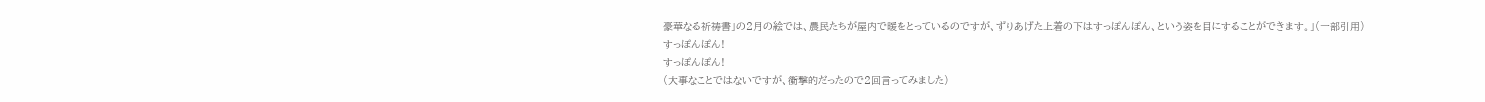豪華なる祈祷書」の2月の絵では、農民たちが屋内で暖をとっているのですが、ずりあげた上着の下はすっぽんぽん、という姿を目にすることができます。」(一部引用)
すっぽんぽん!
すっぽんぽん!
(大事なことではないですが、衝撃的だったので2回言ってみました)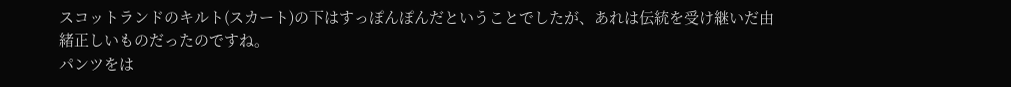スコットランドのキルト(スカート)の下はすっぽんぽんだということでしたが、あれは伝統を受け継いだ由緒正しいものだったのですね。
パンツをは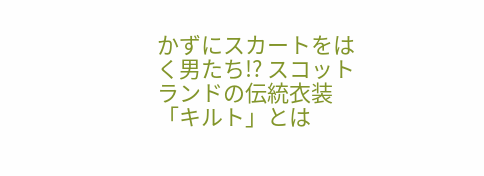かずにスカートをはく男たち!? スコットランドの伝統衣装「キルト」とは